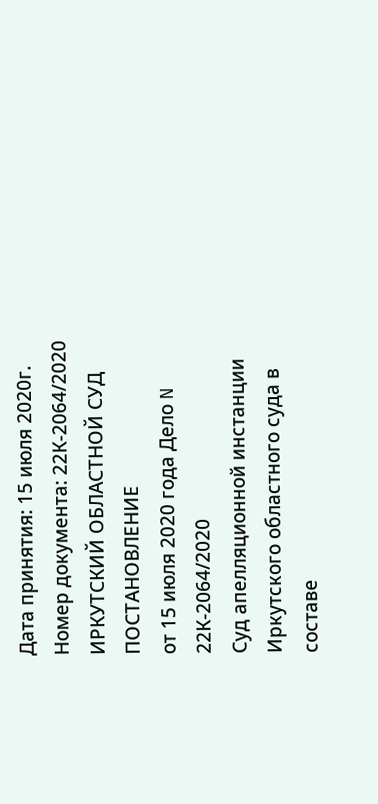Дата принятия: 15 июля 2020г.
Номер документа: 22К-2064/2020
ИРКУТСКИЙ ОБЛАСТНОЙ СУД
ПОСТАНОВЛЕНИЕ
от 15 июля 2020 года Дело N 22К-2064/2020
Суд апелляционной инстанции Иркутского областного суда в составе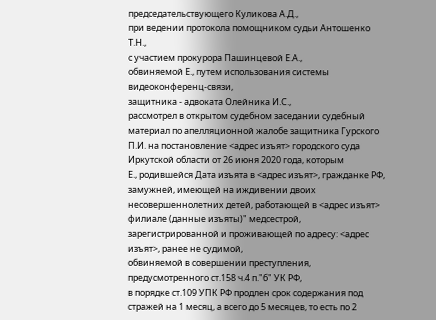председательствующего Куликова А.Д.,
при ведении протокола помощником судьи Антошенко Т.Н.,
с участием прокурора Пашинцевой Е.А.,
обвиняемой Е., путем использования системы видеоконференц-связи,
защитника - адвоката Олейника И.С.,
рассмотрел в открытом судебном заседании судебный материал по апелляционной жалобе защитника Гурского П.И. на постановление <адрес изъят> городского суда Иркутской области от 26 июня 2020 года, которым
Е., родившейся Дата изъята в <адрес изъят>, гражданке РФ, замужней, имеющей на иждивении двоих несовершеннолетних детей, работающей в <адрес изъят> филиале (данные изъяты)" медсестрой, зарегистрированной и проживающей по адресу: <адрес изъят>, ранее не судимой,
обвиняемой в совершении преступления, предусмотренного ст.158 ч.4 п."б" УК РФ,
в порядке ст.109 УПК РФ продлен срок содержания под стражей на 1 месяц, а всего до 5 месяцев, то есть по 2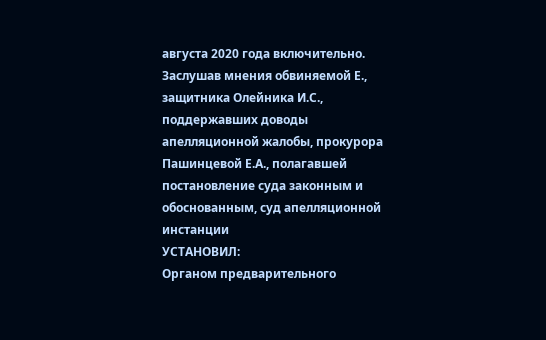августа 2020 года включительно.
Заслушав мнения обвиняемой Е., защитника Олейника И.С., поддержавших доводы апелляционной жалобы, прокурора Пашинцевой Е.А., полагавшей постановление суда законным и обоснованным, суд апелляционной инстанции
УСТАНОВИЛ:
Органом предварительного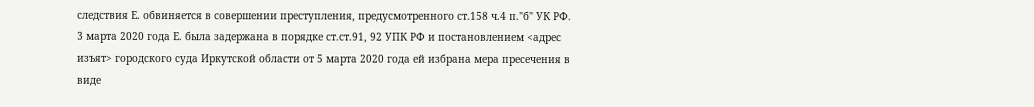следствия Е. обвиняется в совершении преступления, предусмотренного ст.158 ч.4 п."б" УК РФ.
3 марта 2020 года Е. была задержана в порядке ст.ст.91, 92 УПК РФ и постановлением <адрес изъят> городского суда Иркутской области от 5 марта 2020 года ей избрана мера пресечения в виде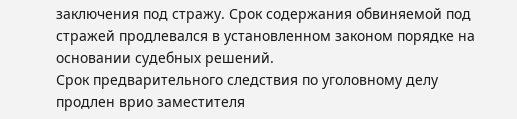заключения под стражу. Срок содержания обвиняемой под стражей продлевался в установленном законом порядке на основании судебных решений.
Срок предварительного следствия по уголовному делу продлен врио заместителя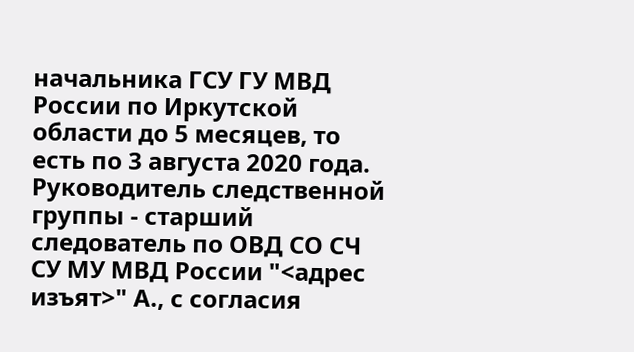начальника ГСУ ГУ МВД России по Иркутской области до 5 месяцев, то есть по 3 августа 2020 года.
Руководитель следственной группы - старший следователь по ОВД СО СЧ СУ МУ МВД России "<адрес изъят>" А., с согласия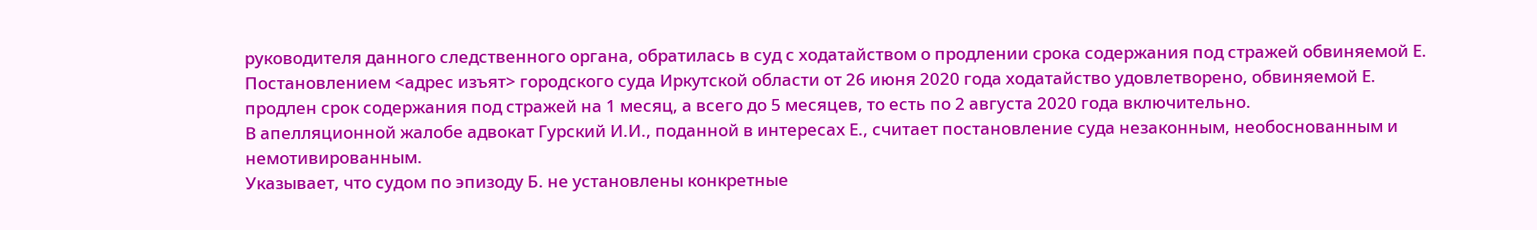руководителя данного следственного органа, обратилась в суд с ходатайством о продлении срока содержания под стражей обвиняемой Е.
Постановлением <адрес изъят> городского суда Иркутской области от 26 июня 2020 года ходатайство удовлетворено, обвиняемой Е. продлен срок содержания под стражей на 1 месяц, а всего до 5 месяцев, то есть по 2 августа 2020 года включительно.
В апелляционной жалобе адвокат Гурский И.И., поданной в интересах Е., считает постановление суда незаконным, необоснованным и немотивированным.
Указывает, что судом по эпизоду Б. не установлены конкретные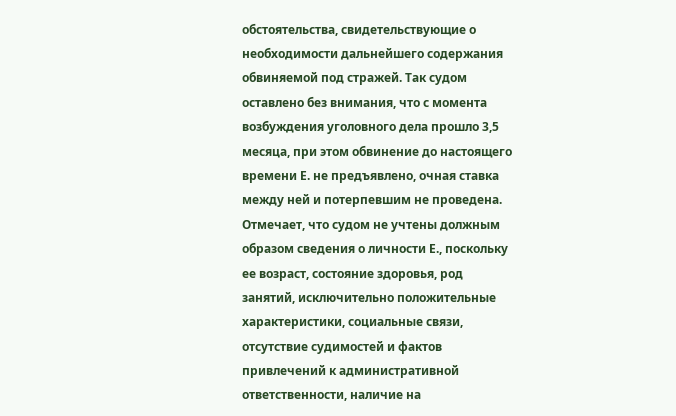обстоятельства, свидетельствующие о необходимости дальнейшего содержания обвиняемой под стражей. Так судом оставлено без внимания, что с момента возбуждения уголовного дела прошло 3,5 месяца, при этом обвинение до настоящего времени Е. не предъявлено, очная ставка между ней и потерпевшим не проведена.
Отмечает, что судом не учтены должным образом сведения о личности Е., поскольку ее возраст, состояние здоровья, род занятий, исключительно положительные характеристики, социальные связи, отсутствие судимостей и фактов привлечений к административной ответственности, наличие на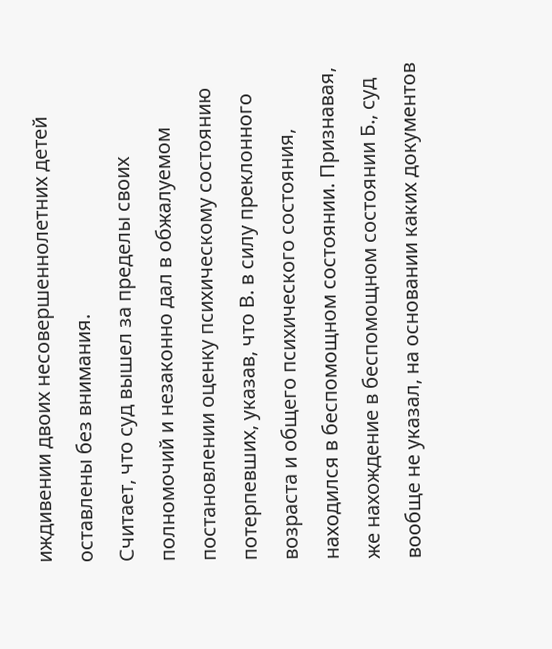иждивении двоих несовершеннолетних детей оставлены без внимания.
Считает, что суд вышел за пределы своих полномочий и незаконно дал в обжалуемом постановлении оценку психическому состоянию потерпевших, указав, что В. в силу преклонного возраста и общего психического состояния, находился в беспомощном состоянии. Признавая, же нахождение в беспомощном состоянии Б., суд вообще не указал, на основании каких документов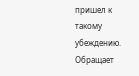пришел к такому убеждению.
Обращает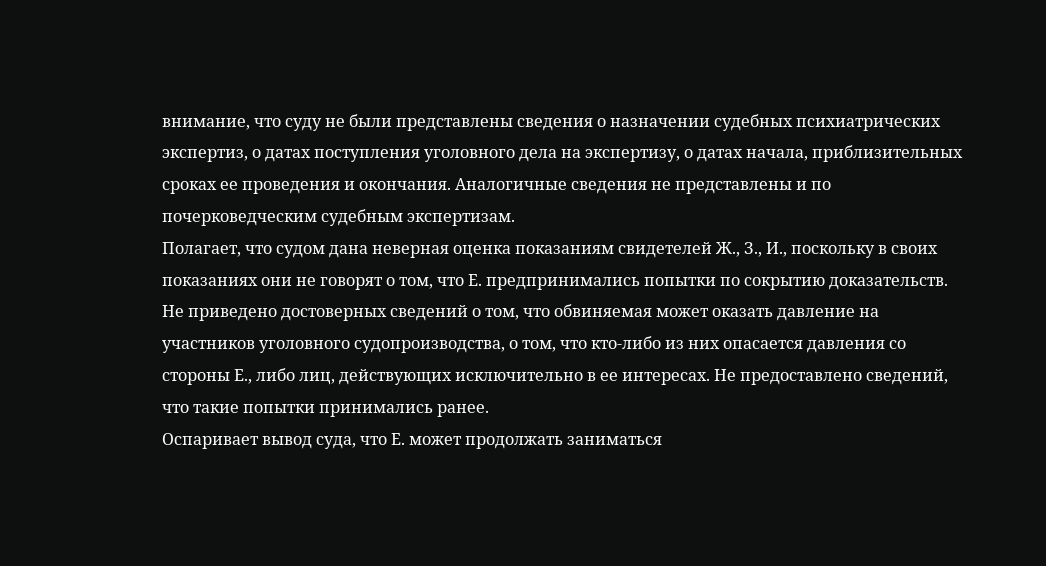внимание, что суду не были представлены сведения о назначении судебных психиатрических экспертиз, о датах поступления уголовного дела на экспертизу, о датах начала, приблизительных сроках ее проведения и окончания. Аналогичные сведения не представлены и по почерковедческим судебным экспертизам.
Полагает, что судом дана неверная оценка показаниям свидетелей Ж., З., И., поскольку в своих показаниях они не говорят о том, что Е. предпринимались попытки по сокрытию доказательств. Не приведено достоверных сведений о том, что обвиняемая может оказать давление на участников уголовного судопроизводства, о том, что кто-либо из них опасается давления со стороны Е., либо лиц, действующих исключительно в ее интересах. Не предоставлено сведений, что такие попытки принимались ранее.
Оспаривает вывод суда, что Е. может продолжать заниматься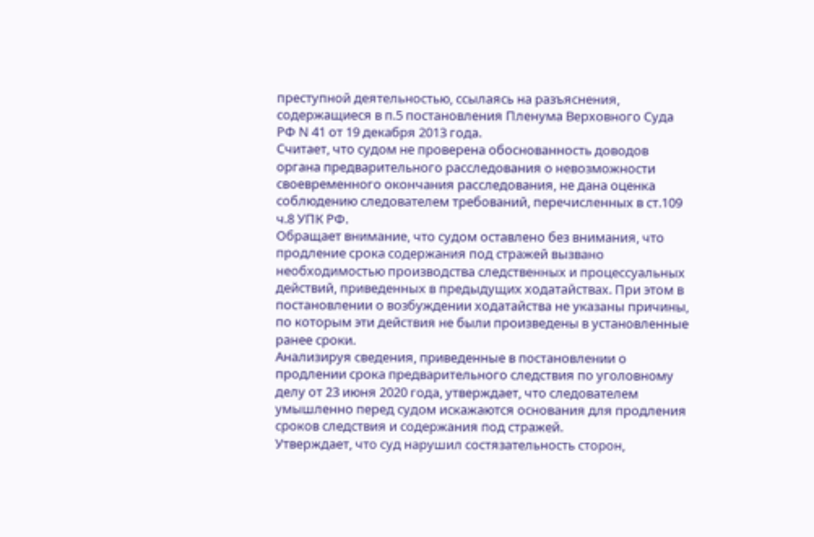преступной деятельностью, ссылаясь на разъяснения, содержащиеся в п.5 постановления Пленума Верховного Суда РФ N 41 от 19 декабря 2013 года.
Считает, что судом не проверена обоснованность доводов органа предварительного расследования о невозможности своевременного окончания расследования, не дана оценка соблюдению следователем требований, перечисленных в ст.109 ч.8 УПК РФ.
Обращает внимание, что судом оставлено без внимания, что продление срока содержания под стражей вызвано необходимостью производства следственных и процессуальных действий, приведенных в предыдущих ходатайствах. При этом в постановлении о возбуждении ходатайства не указаны причины, по которым эти действия не были произведены в установленные ранее сроки.
Анализируя сведения, приведенные в постановлении о продлении срока предварительного следствия по уголовному делу от 23 июня 2020 года, утверждает, что следователем умышленно перед судом искажаются основания для продления сроков следствия и содержания под стражей.
Утверждает, что суд нарушил состязательность сторон,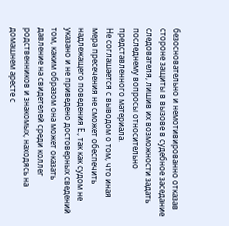безосновательно и немотивированно отказав стороне защиты в вызове в судебное заседание следователя, лишив их возможности задать последнему вопросы относительно представленного материала.
Не соглашается с выводом о том, что иная мера пресечения не сможет обеспечить надлежащего поведения Е., так как судом не указано и не приведено достоверных сведений том, каким образом она может оказать давление на свидетелей среди коллег родственников и знакомых, находясь на домашнем аресте с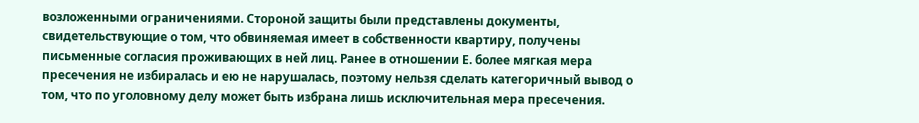возложенными ограничениями. Стороной защиты были представлены документы, свидетельствующие о том, что обвиняемая имеет в собственности квартиру, получены письменные согласия проживающих в ней лиц. Ранее в отношении Е. более мягкая мера пресечения не избиралась и ею не нарушалась, поэтому нельзя сделать категоричный вывод о том, что по уголовному делу может быть избрана лишь исключительная мера пресечения.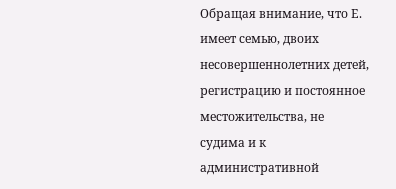Обращая внимание, что Е. имеет семью, двоих несовершеннолетних детей, регистрацию и постоянное местожительства, не судима и к административной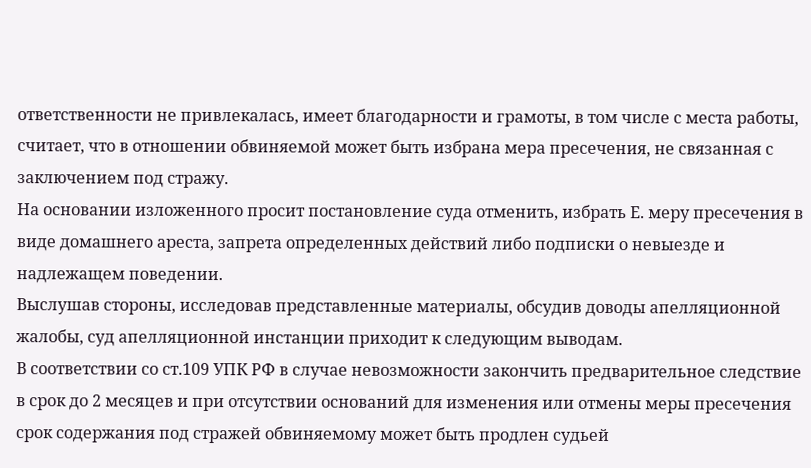ответственности не привлекалась, имеет благодарности и грамоты, в том числе с места работы, считает, что в отношении обвиняемой может быть избрана мера пресечения, не связанная с заключением под стражу.
На основании изложенного просит постановление суда отменить, избрать Е. меру пресечения в виде домашнего ареста, запрета определенных действий либо подписки о невыезде и надлежащем поведении.
Выслушав стороны, исследовав представленные материалы, обсудив доводы апелляционной жалобы, суд апелляционной инстанции приходит к следующим выводам.
В соответствии со ст.109 УПК РФ в случае невозможности закончить предварительное следствие в срок до 2 месяцев и при отсутствии оснований для изменения или отмены меры пресечения срок содержания под стражей обвиняемому может быть продлен судьей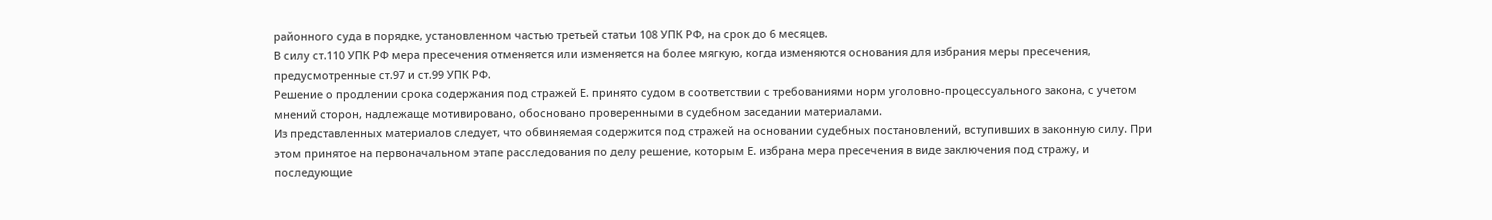районного суда в порядке, установленном частью третьей статьи 108 УПК РФ, на срок до 6 месяцев.
В силу ст.110 УПК РФ мера пресечения отменяется или изменяется на более мягкую, когда изменяются основания для избрания меры пресечения, предусмотренные ст.97 и ст.99 УПК РФ.
Решение о продлении срока содержания под стражей Е. принято судом в соответствии с требованиями норм уголовно-процессуального закона, с учетом мнений сторон, надлежаще мотивировано, обосновано проверенными в судебном заседании материалами.
Из представленных материалов следует, что обвиняемая содержится под стражей на основании судебных постановлений, вступивших в законную силу. При этом принятое на первоначальном этапе расследования по делу решение, которым Е. избрана мера пресечения в виде заключения под стражу, и последующие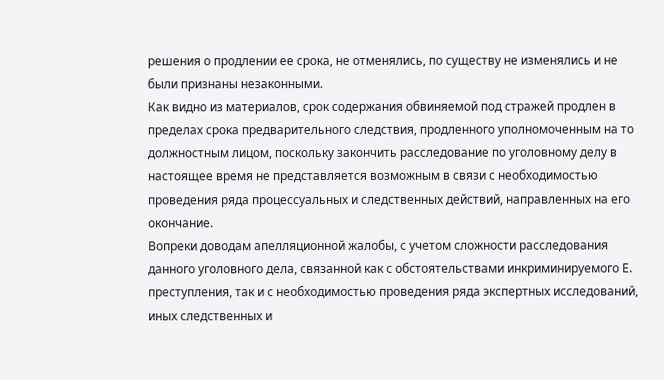решения о продлении ее срока, не отменялись, по существу не изменялись и не были признаны незаконными.
Как видно из материалов, срок содержания обвиняемой под стражей продлен в пределах срока предварительного следствия, продленного уполномоченным на то должностным лицом, поскольку закончить расследование по уголовному делу в настоящее время не представляется возможным в связи с необходимостью проведения ряда процессуальных и следственных действий, направленных на его окончание.
Вопреки доводам апелляционной жалобы, с учетом сложности расследования данного уголовного дела, связанной как с обстоятельствами инкриминируемого Е. преступления, так и с необходимостью проведения ряда экспертных исследований, иных следственных и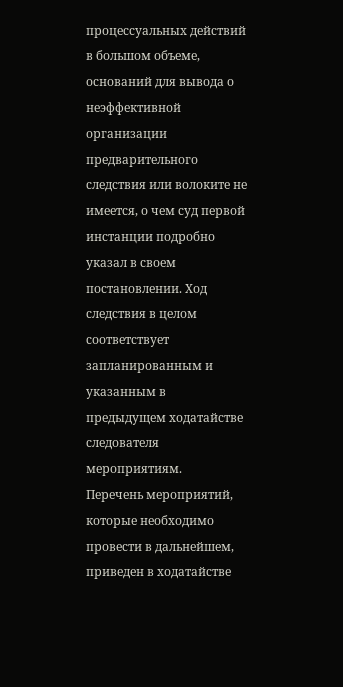процессуальных действий в большом объеме, оснований для вывода о неэффективной организации предварительного следствия или волоките не имеется, о чем суд первой инстанции подробно указал в своем постановлении. Ход следствия в целом соответствует запланированным и указанным в предыдущем ходатайстве следователя мероприятиям.
Перечень мероприятий, которые необходимо провести в дальнейшем, приведен в ходатайстве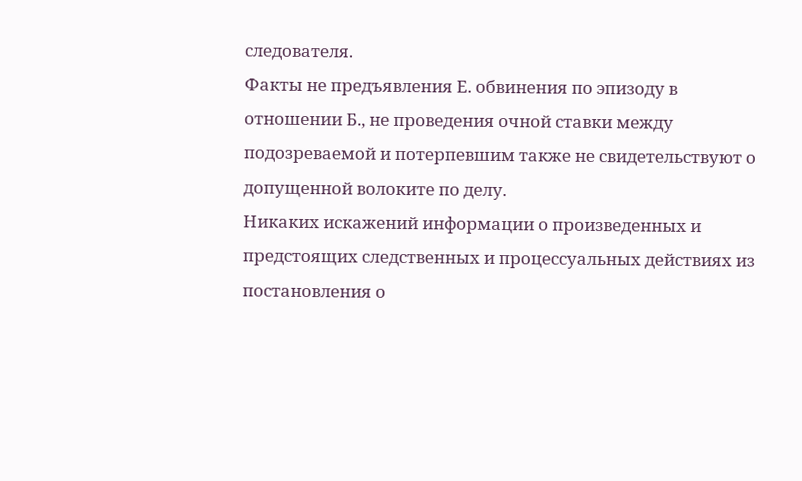следователя.
Факты не предъявления Е. обвинения по эпизоду в отношении Б., не проведения очной ставки между подозреваемой и потерпевшим также не свидетельствуют о допущенной волоките по делу.
Никаких искажений информации о произведенных и предстоящих следственных и процессуальных действиях из постановления о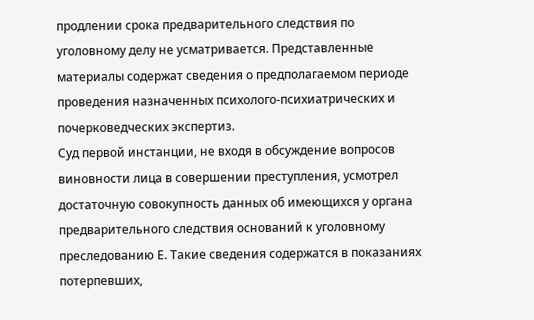продлении срока предварительного следствия по уголовному делу не усматривается. Представленные материалы содержат сведения о предполагаемом периоде проведения назначенных психолого-психиатрических и почерковедческих экспертиз.
Суд первой инстанции, не входя в обсуждение вопросов виновности лица в совершении преступления, усмотрел достаточную совокупность данных об имеющихся у органа предварительного следствия оснований к уголовному преследованию Е. Такие сведения содержатся в показаниях потерпевших,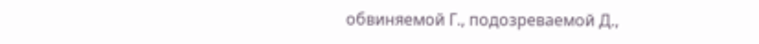обвиняемой Г., подозреваемой Д.,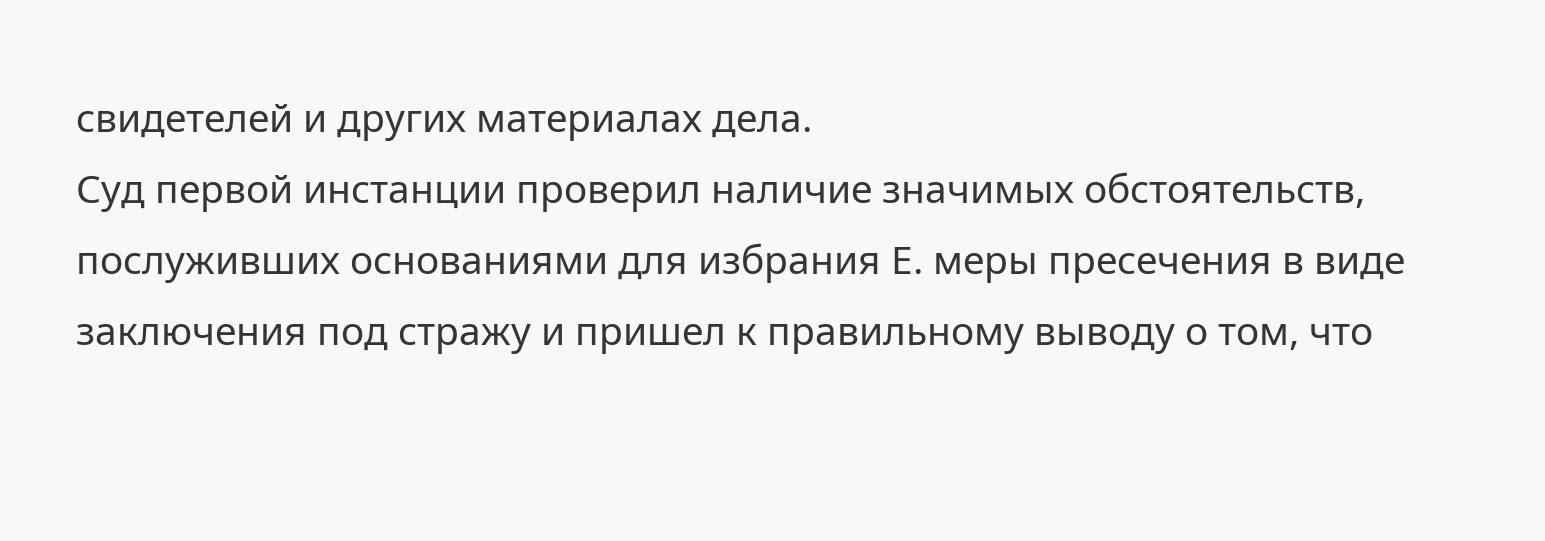свидетелей и других материалах дела.
Суд первой инстанции проверил наличие значимых обстоятельств, послуживших основаниями для избрания Е. меры пресечения в виде заключения под стражу и пришел к правильному выводу о том, что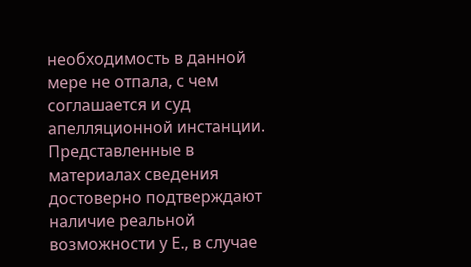необходимость в данной мере не отпала, с чем соглашается и суд апелляционной инстанции.
Представленные в материалах сведения достоверно подтверждают наличие реальной возможности у Е., в случае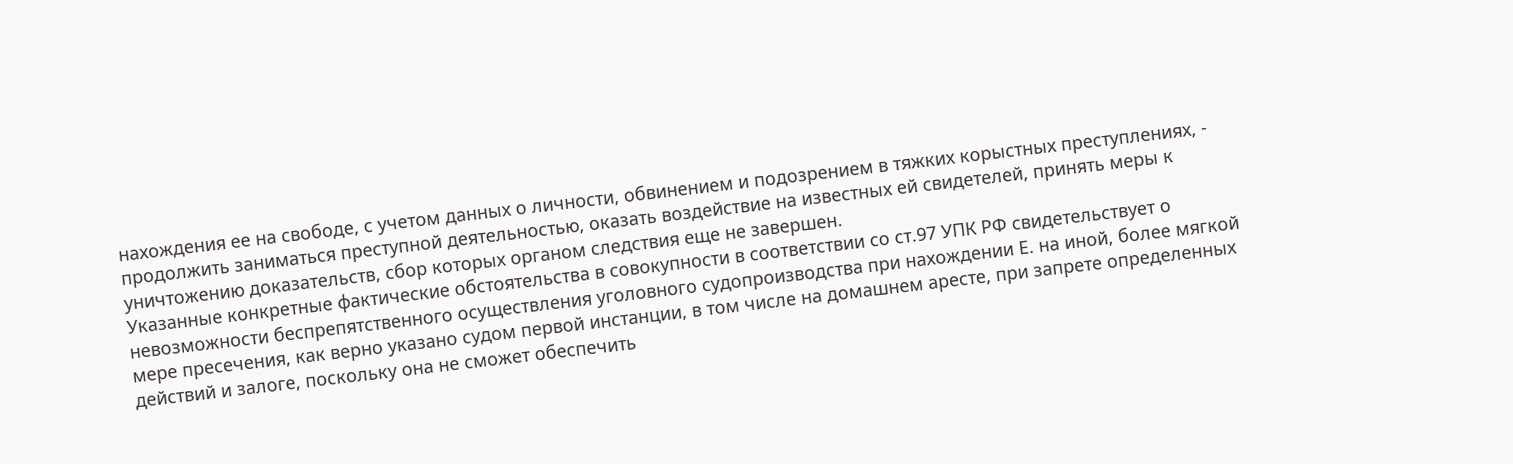нахождения ее на свободе, с учетом данных о личности, обвинением и подозрением в тяжких корыстных преступлениях, - продолжить заниматься преступной деятельностью, оказать воздействие на известных ей свидетелей, принять меры к уничтожению доказательств, сбор которых органом следствия еще не завершен.
Указанные конкретные фактические обстоятельства в совокупности в соответствии со ст.97 УПК РФ свидетельствует о невозможности беспрепятственного осуществления уголовного судопроизводства при нахождении Е. на иной, более мягкой мере пресечения, как верно указано судом первой инстанции, в том числе на домашнем аресте, при запрете определенных действий и залоге, поскольку она не сможет обеспечить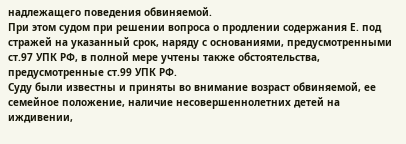надлежащего поведения обвиняемой.
При этом судом при решении вопроса о продлении содержания Е. под стражей на указанный срок, наряду с основаниями, предусмотренными ст.97 УПК РФ, в полной мере учтены также обстоятельства, предусмотренные ст.99 УПК РФ.
Суду были известны и приняты во внимание возраст обвиняемой, ее семейное положение, наличие несовершеннолетних детей на иждивении,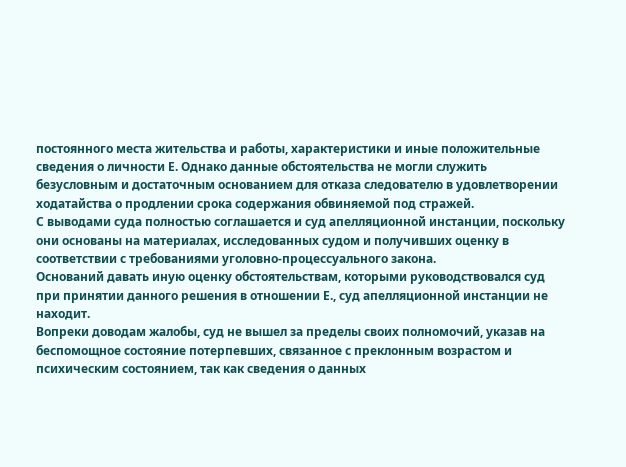постоянного места жительства и работы, характеристики и иные положительные сведения о личности Е. Однако данные обстоятельства не могли служить безусловным и достаточным основанием для отказа следователю в удовлетворении ходатайства о продлении срока содержания обвиняемой под стражей.
С выводами суда полностью соглашается и суд апелляционной инстанции, поскольку они основаны на материалах, исследованных судом и получивших оценку в соответствии с требованиями уголовно-процессуального закона.
Оснований давать иную оценку обстоятельствам, которыми руководствовался суд при принятии данного решения в отношении Е., суд апелляционной инстанции не находит.
Вопреки доводам жалобы, суд не вышел за пределы своих полномочий, указав на беспомощное состояние потерпевших, связанное с преклонным возрастом и психическим состоянием, так как сведения о данных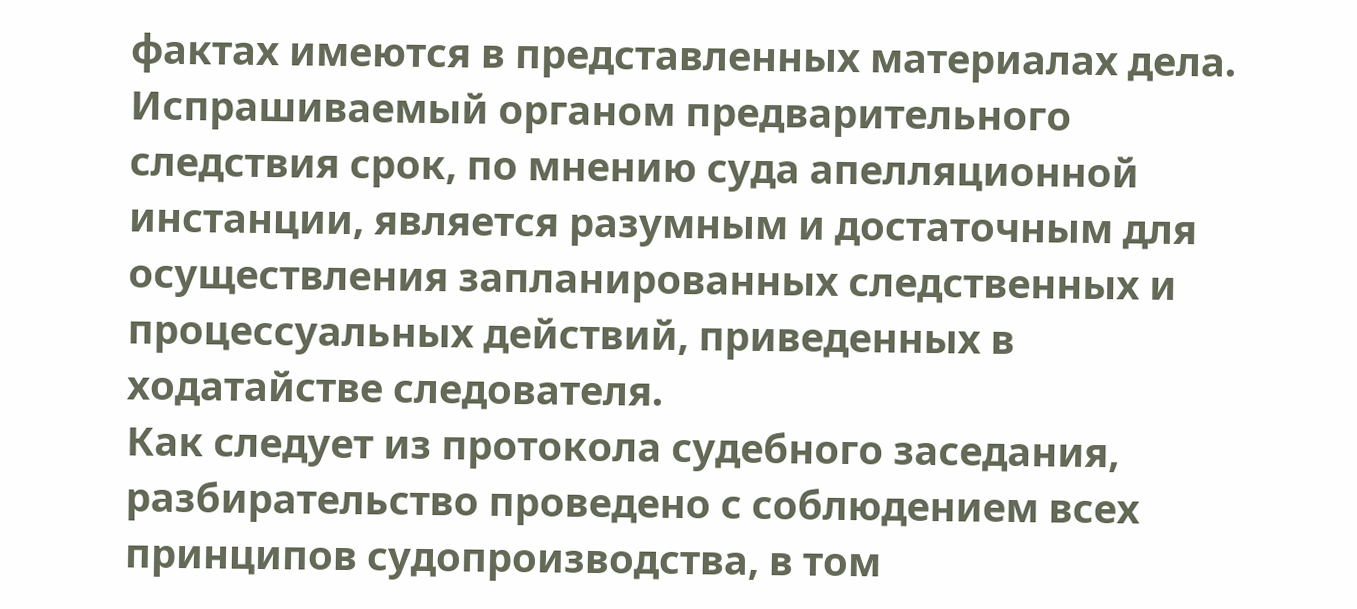фактах имеются в представленных материалах дела.
Испрашиваемый органом предварительного следствия срок, по мнению суда апелляционной инстанции, является разумным и достаточным для осуществления запланированных следственных и процессуальных действий, приведенных в ходатайстве следователя.
Как следует из протокола судебного заседания, разбирательство проведено с соблюдением всех принципов судопроизводства, в том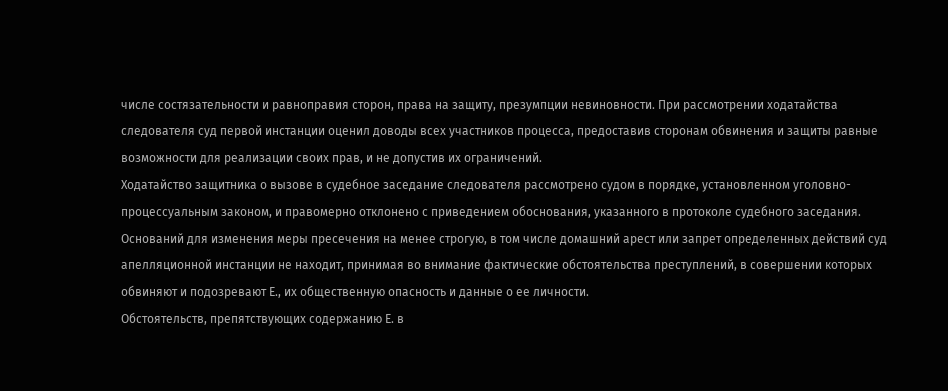числе состязательности и равноправия сторон, права на защиту, презумпции невиновности. При рассмотрении ходатайства следователя суд первой инстанции оценил доводы всех участников процесса, предоставив сторонам обвинения и защиты равные возможности для реализации своих прав, и не допустив их ограничений.
Ходатайство защитника о вызове в судебное заседание следователя рассмотрено судом в порядке, установленном уголовно-процессуальным законом, и правомерно отклонено с приведением обоснования, указанного в протоколе судебного заседания.
Оснований для изменения меры пресечения на менее строгую, в том числе домашний арест или запрет определенных действий суд апелляционной инстанции не находит, принимая во внимание фактические обстоятельства преступлений, в совершении которых обвиняют и подозревают Е., их общественную опасность и данные о ее личности.
Обстоятельств, препятствующих содержанию Е. в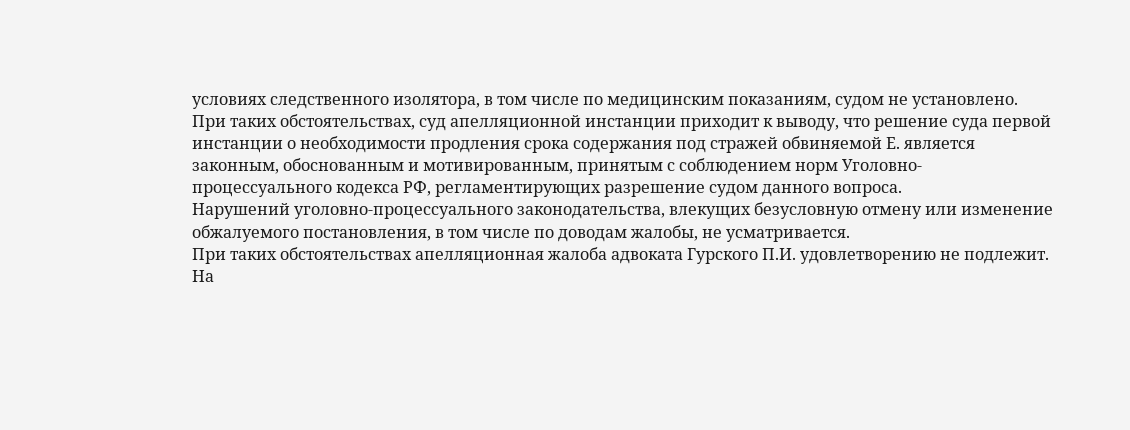условиях следственного изолятора, в том числе по медицинским показаниям, судом не установлено.
При таких обстоятельствах, суд апелляционной инстанции приходит к выводу, что решение суда первой инстанции о необходимости продления срока содержания под стражей обвиняемой Е. является законным, обоснованным и мотивированным, принятым с соблюдением норм Уголовно-процессуального кодекса РФ, регламентирующих разрешение судом данного вопроса.
Нарушений уголовно-процессуального законодательства, влекущих безусловную отмену или изменение обжалуемого постановления, в том числе по доводам жалобы, не усматривается.
При таких обстоятельствах апелляционная жалоба адвоката Гурского П.И. удовлетворению не подлежит.
На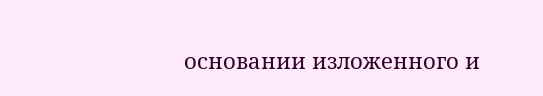основании изложенного и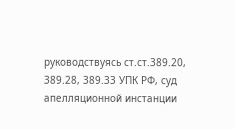руководствуясь ст.ст.389.20, 389.28, 389.33 УПК РФ, суд апелляционной инстанции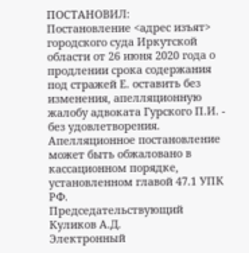ПОСТАНОВИЛ:
Постановление <адрес изъят> городского суда Иркутской области от 26 июня 2020 года о продлении срока содержания под стражей Е. оставить без изменения, апелляционную жалобу адвоката Гурского П.И. - без удовлетворения.
Апелляционное постановление может быть обжаловано в кассационном порядке, установленном главой 47.1 УПК РФ.
Председательствующий Куликов А.Д.
Электронный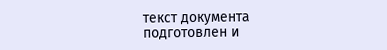текст документа
подготовлен и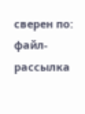сверен по:
файл-рассылка